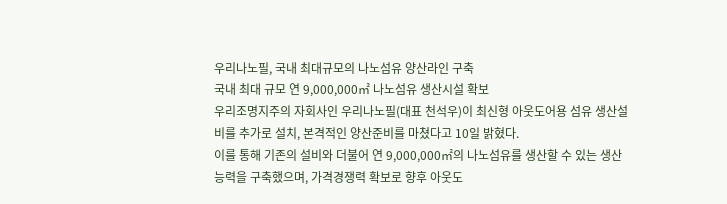우리나노필, 국내 최대규모의 나노섬유 양산라인 구축
국내 최대 규모 연 9,000,000㎡ 나노섬유 생산시설 확보
우리조명지주의 자회사인 우리나노필(대표 천석우)이 최신형 아웃도어용 섬유 생산설비를 추가로 설치, 본격적인 양산준비를 마쳤다고 10일 밝혔다.
이를 통해 기존의 설비와 더불어 연 9,000,000㎡의 나노섬유를 생산할 수 있는 생산능력을 구축했으며, 가격경쟁력 확보로 향후 아웃도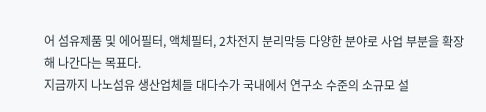어 섬유제품 및 에어필터, 액체필터, 2차전지 분리막등 다양한 분야로 사업 부분을 확장해 나간다는 목표다.
지금까지 나노섬유 생산업체들 대다수가 국내에서 연구소 수준의 소규모 설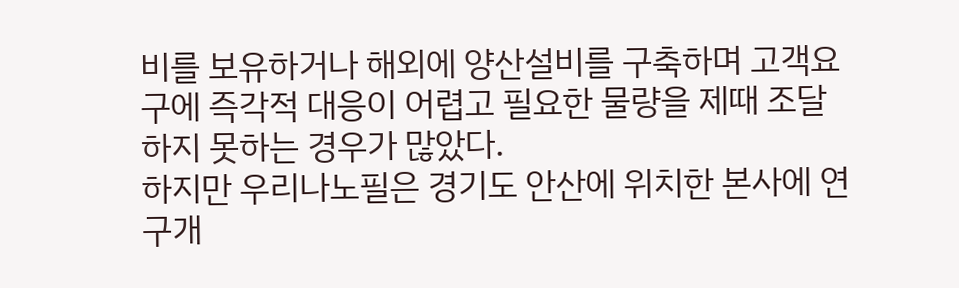비를 보유하거나 해외에 양산설비를 구축하며 고객요구에 즉각적 대응이 어렵고 필요한 물량을 제때 조달하지 못하는 경우가 많았다.
하지만 우리나노필은 경기도 안산에 위치한 본사에 연구개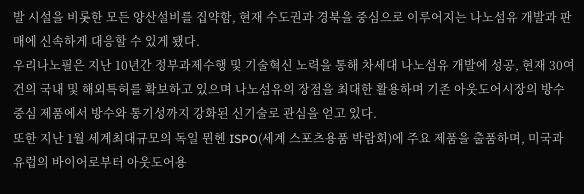발 시설을 비롯한 모든 양산설비를 집약함, 현재 수도권과 경북을 중심으로 이루어지는 나노섬유 개발과 판매에 신속하게 대응할 수 있게 됐다.
우리나노필은 지난 10년간 정부과제수행 및 기술혁신 노력을 통해 차세대 나노섬유 개발에 성공, 현재 30여건의 국내 및 해외특허를 확보하고 있으며 나노섬유의 장점을 최대한 활용하며 기존 아웃도어시장의 방수중심 제품에서 방수와 통기성까지 강화된 신기술로 관심을 얻고 있다.
또한 지난 1월 세계최대규모의 독일 뮌헨 ISPO(세계 스포츠용품 박람회)에 주요 제품을 출품하며, 미국과 유럽의 바이어로부터 아웃도어용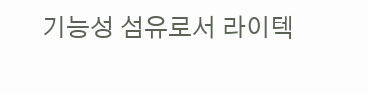기능성 섬유로서 라이텍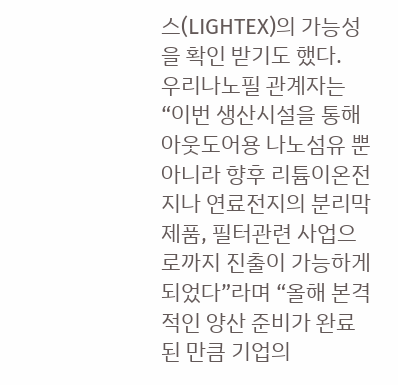스(LIGHTEX)의 가능성을 확인 받기도 했다.
우리나노필 관계자는 “이번 생산시설을 통해 아웃도어용 나노섬유 뿐 아니라 향후 리튬이온전지나 연료전지의 분리막 제품, 필터관련 사업으로까지 진출이 가능하게 되었다”라며 “올해 본격적인 양산 준비가 완료된 만큼 기업의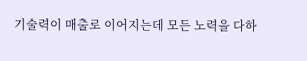기술력이 매출로 이어지는데 모든 노력을 다하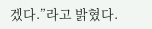겠다.”라고 밝혔다.